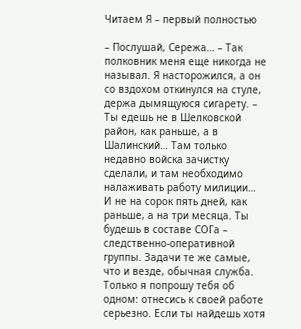Читаем Я – первый полностью

– Послушай, Сережа… – Так полковник меня еще никогда не называл. Я насторожился, а он со вздохом откинулся на стуле, держа дымящуюся сигарету. – Ты едешь не в Шелковской район, как раньше, а в Шалинский… Там только недавно войска зачистку сделали, и там необходимо налаживать работу милиции… И не на сорок пять дней, как раньше, а на три месяца. Ты будешь в составе СОГа – следственно-оперативной группы. Задачи те же самые, что и везде, обычная служба. Только я попрошу тебя об одном: отнесись к своей работе серьезно. Если ты найдешь хотя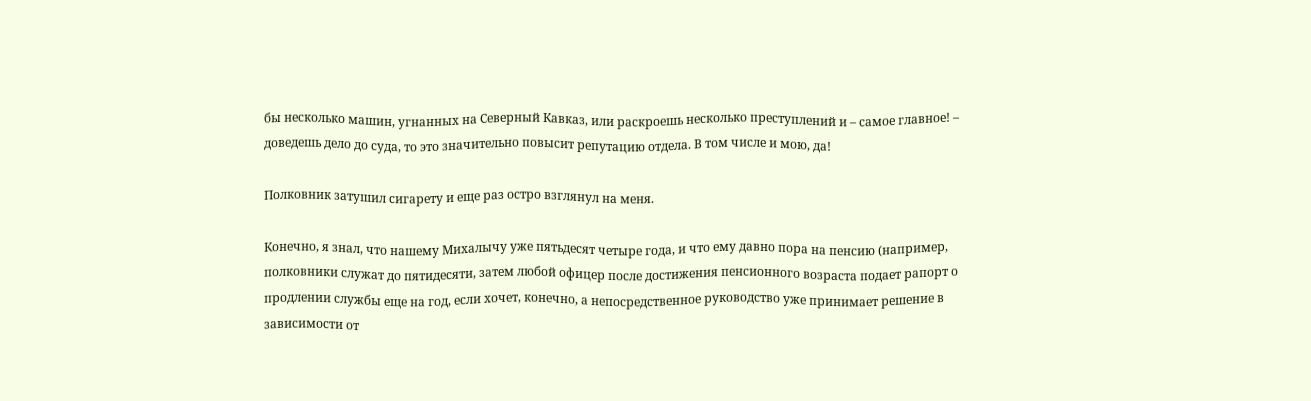бы несколько машин, угнанных на Северный Кавказ, или раскроешь несколько преступлений и – самое главное! – доведешь дело до суда, то это значительно повысит репутацию отдела. В том числе и мою, да!

Полковник затушил сигарету и еще раз остро взглянул на меня.

Конечно, я знал, что нашему Михалычу уже пятьдесят четыре года, и что ему давно пора на пенсию (например, полковники служат до пятидесяти, затем любой офицер после достижения пенсионного возраста подает рапорт о продлении службы еще на год, если хочет, конечно, а непосредственное руководство уже принимает решение в зависимости от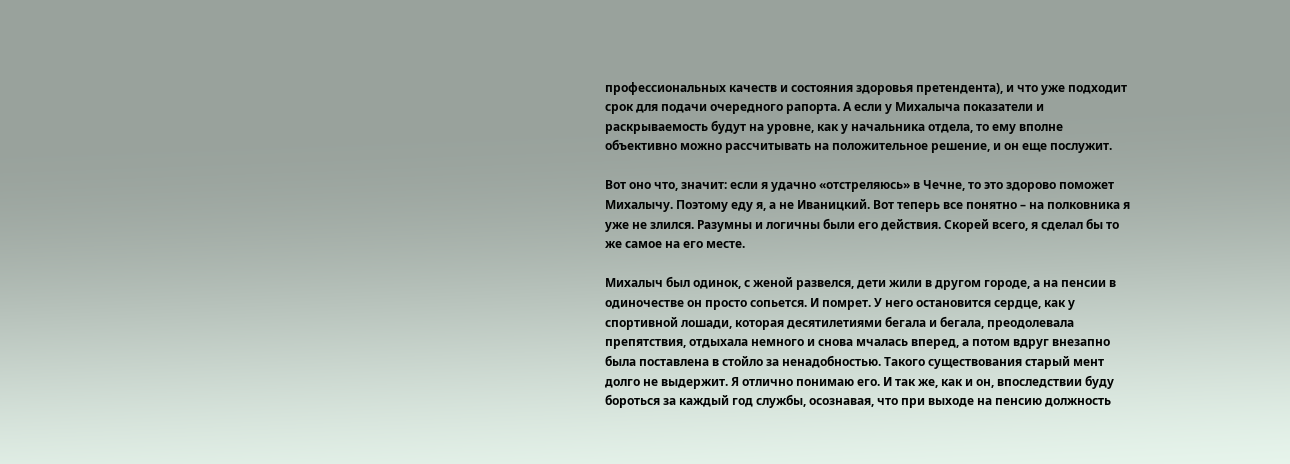профессиональных качеств и состояния здоровья претендента), и что уже подходит срок для подачи очередного рапорта. А если у Михалыча показатели и раскрываемость будут на уровне, как у начальника отдела, то ему вполне объективно можно рассчитывать на положительное решение, и он еще послужит.

Вот оно что, значит: если я удачно «отстреляюсь» в Чечне, то это здорово поможет Михалычу. Поэтому еду я, а не Иваницкий. Вот теперь все понятно – на полковника я уже не злился. Разумны и логичны были его действия. Скорей всего, я сделал бы то же самое на его месте.

Михалыч был одинок, с женой развелся, дети жили в другом городе, а на пенсии в одиночестве он просто сопьется. И помрет. У него остановится сердце, как у спортивной лошади, которая десятилетиями бегала и бегала, преодолевала препятствия, отдыхала немного и снова мчалась вперед, а потом вдруг внезапно была поставлена в стойло за ненадобностью. Такого существования старый мент долго не выдержит. Я отлично понимаю его. И так же, как и он, впоследствии буду бороться за каждый год службы, осознавая, что при выходе на пенсию должность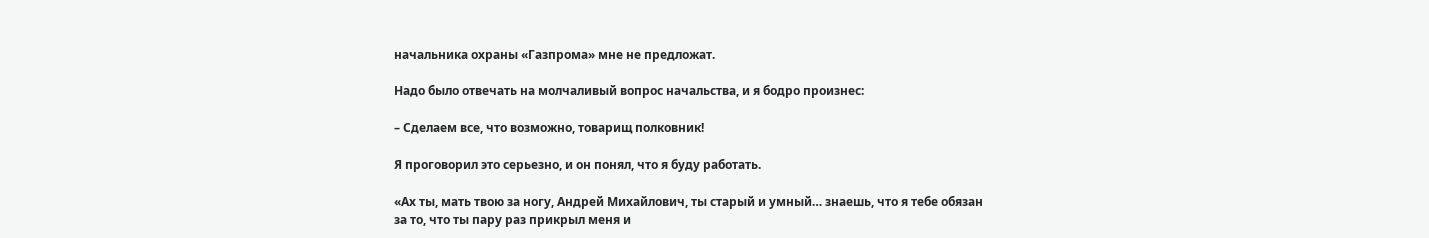начальника охраны «Газпрома» мне не предложат.

Надо было отвечать на молчаливый вопрос начальства, и я бодро произнес:

– Сделаем все, что возможно, товарищ полковник!

Я проговорил это серьезно, и он понял, что я буду работать.

«Ах ты, мать твою за ногу, Андрей Михайлович, ты старый и умный… знаешь, что я тебе обязан за то, что ты пару раз прикрыл меня и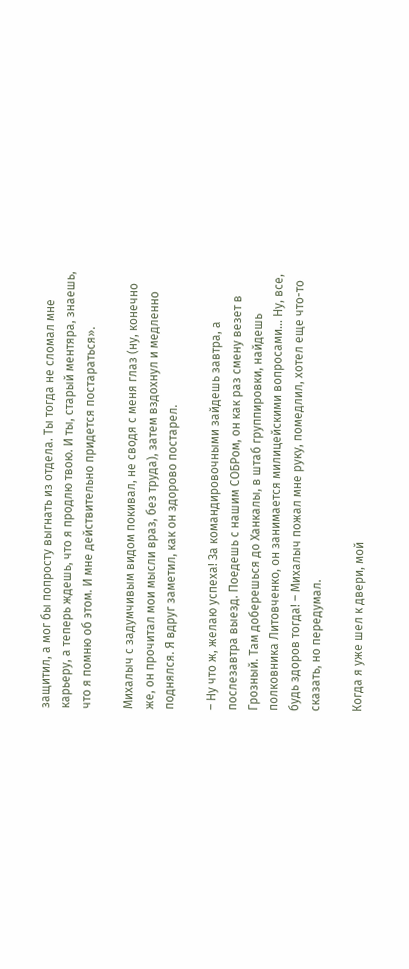защитил, а мог бы попросту выгнать из отдела. Ты тогда не сломал мне карьеру, а теперь ждешь, что я продлю твою. И ты, старый ментяра, знаешь, что я помню об этом. И мне действительно придется постараться».

Михалыч с задумчивым видом покивал, не сводя с меня глаз (ну, конечно же, он прочитал мои мысли враз, без труда), затем вздохнул и медленно поднялся. Я вдруг заметил, как он здорово постарел.

– Ну что ж, желаю успеха! За командировочными зайдешь завтра, а послезавтра выезд. Поедешь с нашим СОБРом, он как раз смену везет в Грозный. Там доберешься до Ханкалы, в штаб группировки, найдешь полковника Литовченко, он занимается милицейскими вопросами… Ну, все, будь здоров тогда! – Михалыч пожал мне руку, помедлил, хотел еще что-то сказать, но передумал.

Когда я уже шел к двери, мой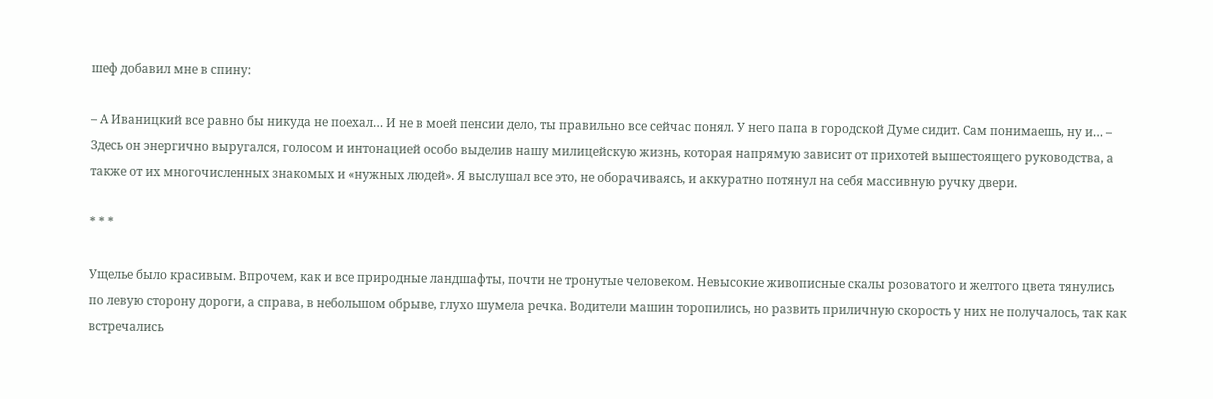шеф добавил мне в спину:

– А Иваницкий все равно бы никуда не поехал… И не в моей пенсии дело, ты правильно все сейчас понял. У него папа в городской Думе сидит. Сам понимаешь, ну и… – Здесь он энергично выругался, голосом и интонацией особо выделив нашу милицейскую жизнь, которая напрямую зависит от прихотей вышестоящего руководства, а также от их многочисленных знакомых и «нужных людей». Я выслушал все это, не оборачиваясь, и аккуратно потянул на себя массивную ручку двери.

* * *

Ущелье было красивым. Впрочем, как и все природные ландшафты, почти не тронутые человеком. Невысокие живописные скалы розоватого и желтого цвета тянулись по левую сторону дороги, а справа, в небольшом обрыве, глухо шумела речка. Водители машин торопились, но развить приличную скорость у них не получалось, так как встречались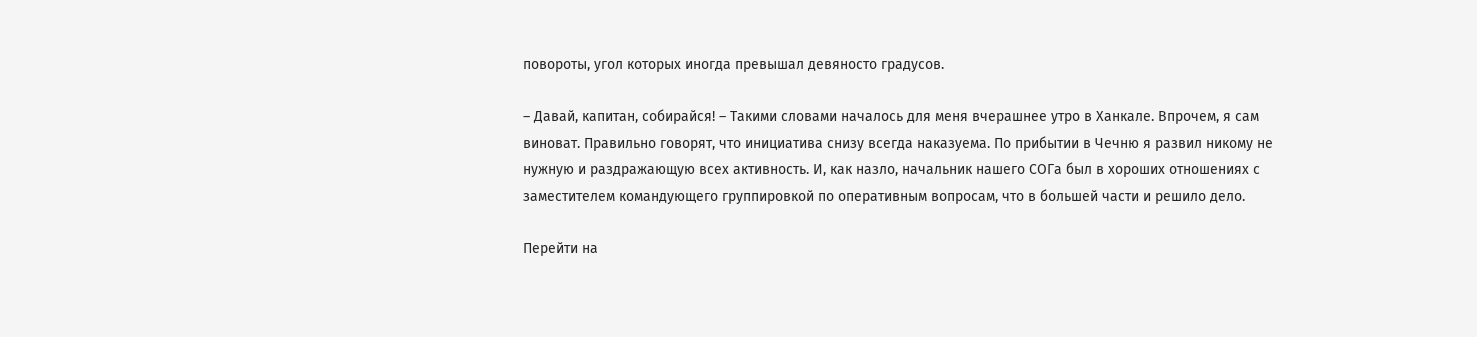повороты, угол которых иногда превышал девяносто градусов.

– Давай, капитан, собирайся! – Такими словами началось для меня вчерашнее утро в Ханкале. Впрочем, я сам виноват. Правильно говорят, что инициатива снизу всегда наказуема. По прибытии в Чечню я развил никому не нужную и раздражающую всех активность. И, как назло, начальник нашего СОГа был в хороших отношениях с заместителем командующего группировкой по оперативным вопросам, что в большей части и решило дело.

Перейти на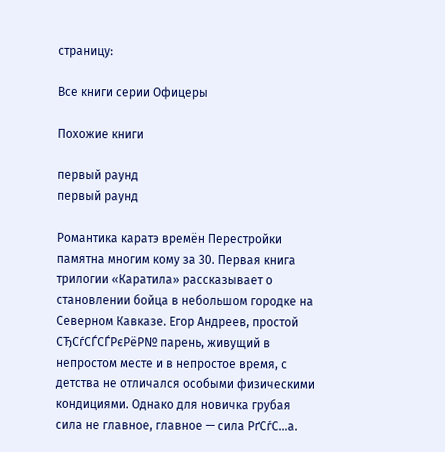страницу:

Все книги серии Офицеры

Похожие книги

первый раунд
первый раунд

Романтика каратэ времён Перестройки памятна многим кому за 30. Первая книга трилогии «Каратила» рассказывает о становлении бойца в небольшом городке на Северном Кавказе. Егор Андреев, простой СЂСѓСЃСЃРєРёР№ парень, живущий в непростом месте и в непростое время, с детства не отличался особыми физическими кондициями. Однако для новичка грубая сила не главное, главное — сила РґСѓС…а.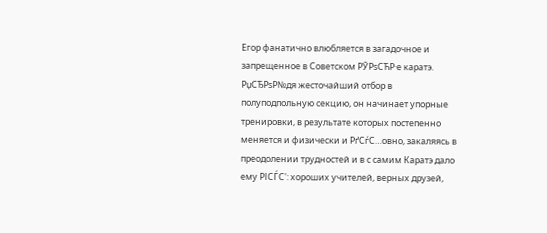Егор фанатично влюбляется в загадочное и запрещенное в Советском РЎРѕСЋР·е каратэ. РџСЂРѕР№дя жесточайший отбор в полуподпольную секцию, он начинает упорные тренировки, в результате которых постепенно меняется и физически и РґСѓС…овно, закаляясь в преодолении трудностей и в с самим Каратэ дало ему РІСЃС': хороших учителей, верных друзей,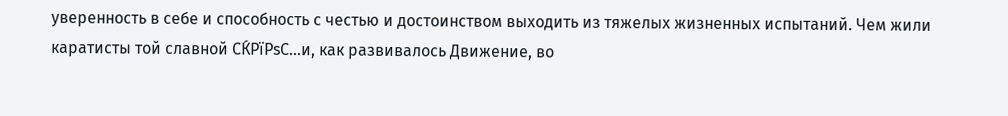уверенность в себе и способность с честью и достоинством выходить из тяжелых жизненных испытаний. Чем жили каратисты той славной СЌРїРѕС…и, как развивалось Движение, во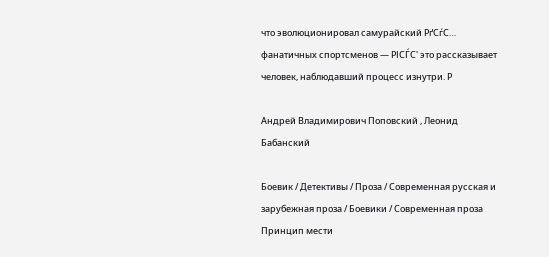что эволюционировал самурайский РґСѓС… фанатичных спортсменов — РІСЃС' это рассказывает человек, наблюдавший процесс изнутри. Р

Андрей Владимирович Поповский , Леонид Бабанский

Боевик / Детективы / Проза / Современная русская и зарубежная проза / Боевики / Современная проза
Принцип мести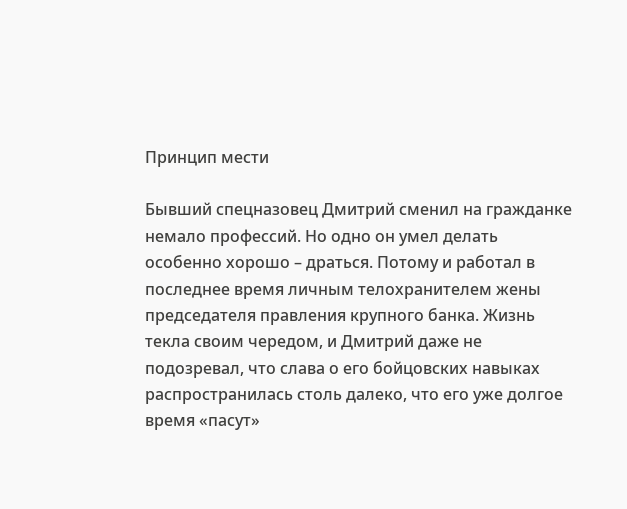Принцип мести

Бывший спецназовец Дмитрий сменил на гражданке немало профессий. Но одно он умел делать особенно хорошо – драться. Потому и работал в последнее время личным телохранителем жены председателя правления крупного банка. Жизнь текла своим чередом, и Дмитрий даже не подозревал, что слава о его бойцовских навыках распространилась столь далеко, что его уже долгое время «пасут»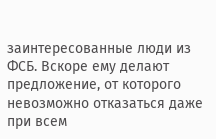заинтересованные люди из ФСБ. Вскоре ему делают предложение, от которого невозможно отказаться даже при всем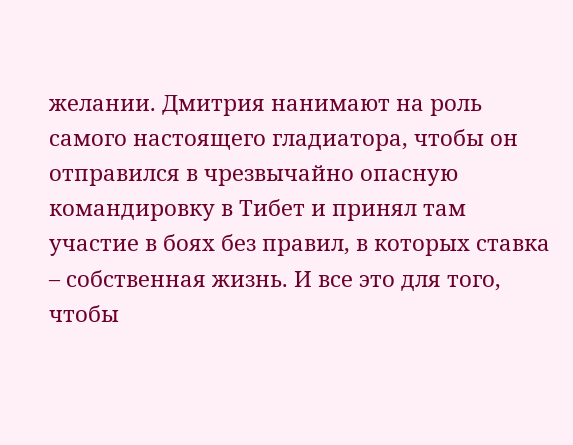желании. Дмитрия нанимают на роль самого настоящего гладиатора, чтобы он отправился в чрезвычайно опасную командировку в Тибет и принял там участие в боях без правил, в которых ставка – собственная жизнь. И все это для того, чтобы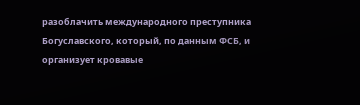разоблачить международного преступника Богуславского, который, по данным ФСБ, и организует кровавые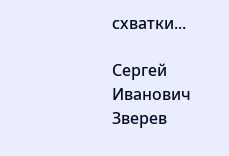схватки...

Сергей Иванович Зверев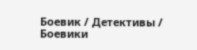Боевик / Детективы / Боевики